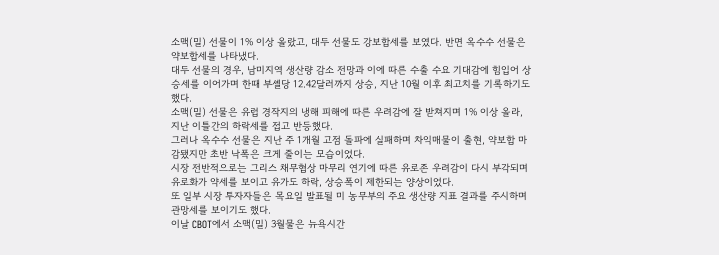소맥(밀) 선물이 1% 이상 올랐고, 대두 선물도 강보합세를 보였다. 반면 옥수수 선물은 약보합세를 나타냈다.
대두 선물의 경우, 남미지역 생산량 감소 전망과 이에 따른 수출 수요 기대감에 힘입어 상승세를 이어가며 한때 부셸당 12.42달러까지 상승, 지난 10월 이후 최고치를 기록하기도 했다.
소맥(밀) 선물은 유럽 경작지의 냉해 피해에 따른 우려감에 잘 받쳐지며 1% 이상 올라, 지난 이틀간의 하락세를 접고 반등했다.
그러나 옥수수 선물은 지난 주 1개월 고점 돌파에 실패하며 차익매물이 출현, 약보합 마감됐지만 초반 낙폭은 크게 줄이는 모습이었다.
시장 전반적으로는 그리스 채무협상 마무리 연기에 따른 유로존 우려감이 다시 부각되며 유로화가 약세를 보이고 유가도 하락, 상승폭이 제한되는 양상이었다.
또 일부 시장 투자자들은 목요일 발표될 미 농무부의 주요 생산량 지표 결과를 주시하며 관망세를 보이기도 했다.
이날 CBOT에서 소맥(밀) 3월물은 뉴욕시간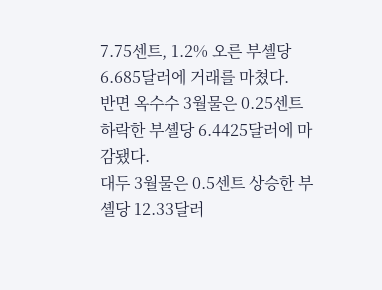7.75센트, 1.2% 오른 부셸당 6.685달러에 거래를 마쳤다.
반면 옥수수 3월물은 0.25센트 하락한 부셸당 6.4425달러에 마감됐다.
대두 3월물은 0.5센트 상승한 부셸당 12.33달러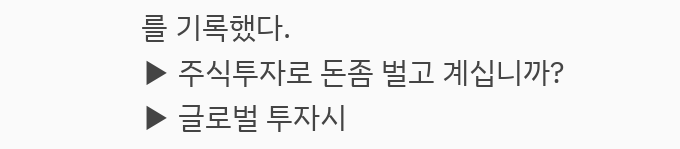를 기록했다.
▶ 주식투자로 돈좀 벌고 계십니까?
▶ 글로벌 투자시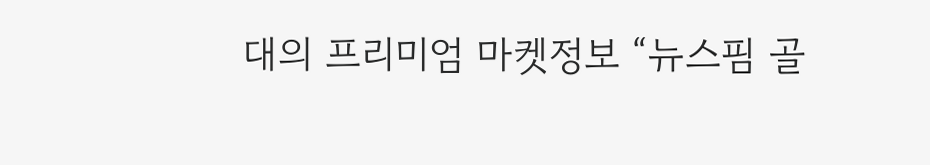대의 프리미엄 마켓정보 “뉴스핌 골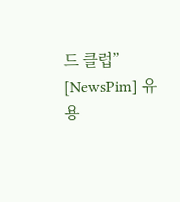드 클럽”
[NewsPim] 유용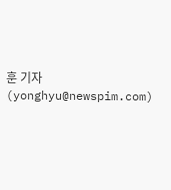훈 기자 (yonghyu@newspim.com)